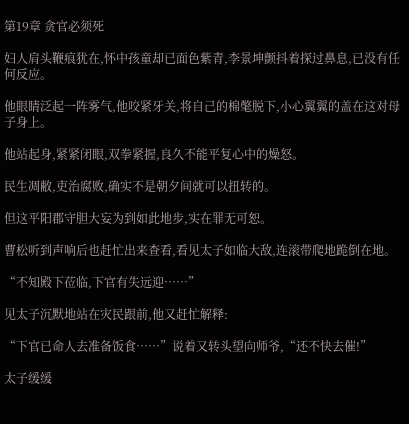第19章 贪官必须死

妇人肩头鞭痕犹在,怀中孩童却已面色紫青,李景坤颤抖着探过鼻息,已没有任何反应。

他眼睛泛起一阵雾气,他咬紧牙关,将自己的棉氅脱下,小心翼翼的盖在这对母子身上。

他站起身,紧紧闭眼,双拳紧握,良久不能平复心中的燥怒。

民生凋敝,吏治腐败,确实不是朝夕间就可以扭转的。

但这平阳郡守胆大妄为到如此地步,实在罪无可恕。

曹松听到声响后也赶忙出来查看,看见太子如临大敌,连滚带爬地跪倒在地。

“不知殿下莅临,下官有失远迎……”

见太子沉默地站在灾民跟前,他又赶忙解释:

“下官已命人去准备饭食……”说着又转头望向师爷,“还不快去催!”

太子缓缓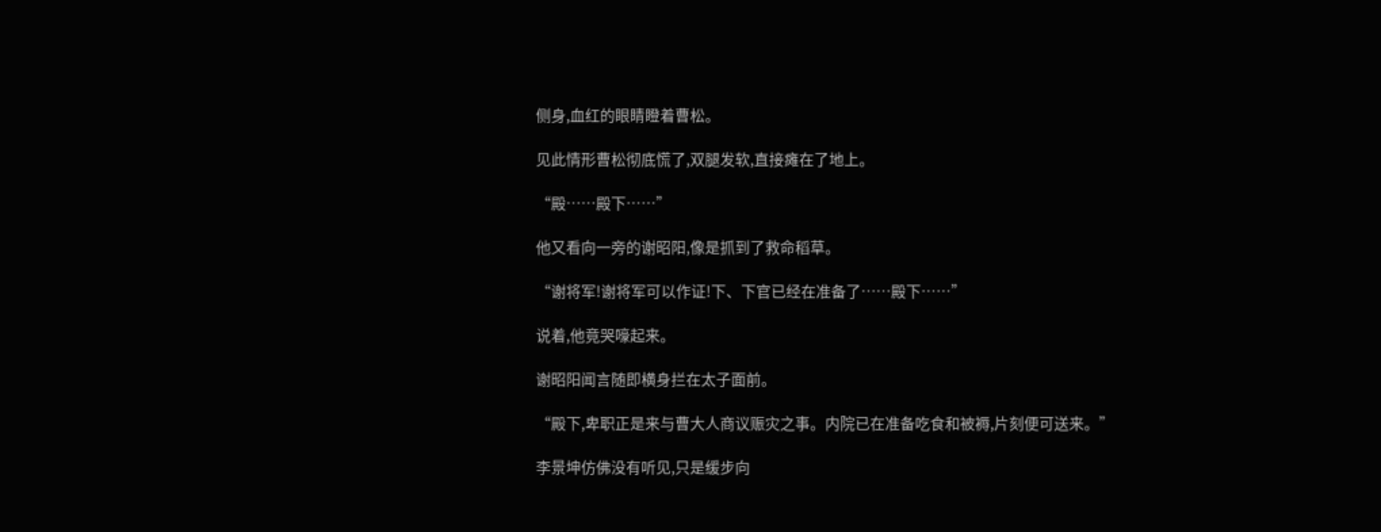侧身,血红的眼睛瞪着曹松。

见此情形曹松彻底慌了,双腿发软,直接瘫在了地上。

“殿……殿下……”

他又看向一旁的谢昭阳,像是抓到了救命稻草。

“谢将军!谢将军可以作证!下、下官已经在准备了……殿下……”

说着,他竟哭嚎起来。

谢昭阳闻言随即横身拦在太子面前。

“殿下,卑职正是来与曹大人商议赈灾之事。内院已在准备吃食和被褥,片刻便可送来。”

李景坤仿佛没有听见,只是缓步向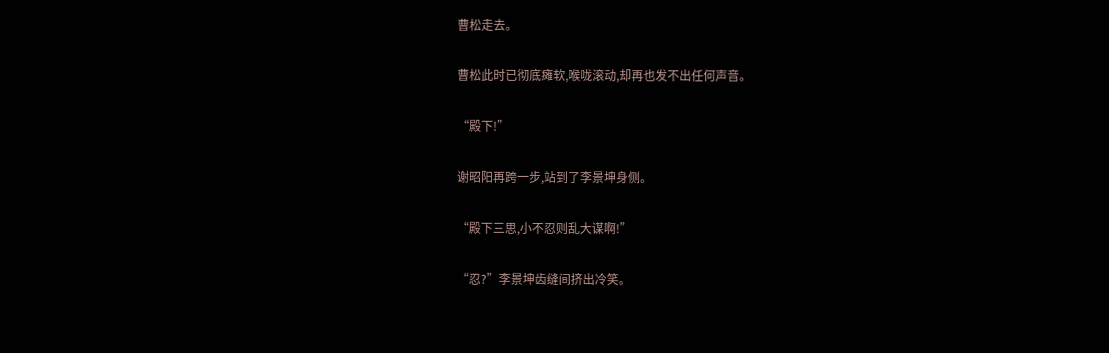曹松走去。

曹松此时已彻底瘫软,喉咙滚动,却再也发不出任何声音。

“殿下!”

谢昭阳再跨一步,站到了李景坤身侧。

“殿下三思,小不忍则乱大谋啊!”

“忍?”李景坤齿缝间挤出冷笑。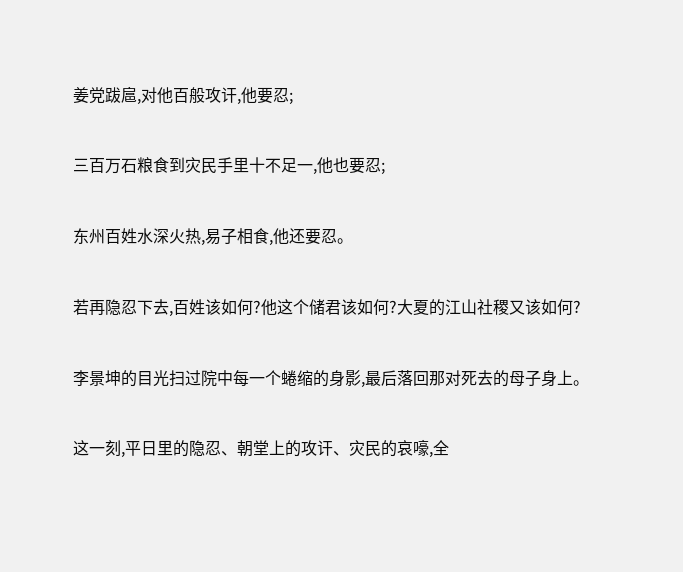姜党跋扈,对他百般攻讦,他要忍;

三百万石粮食到灾民手里十不足一,他也要忍;

东州百姓水深火热,易子相食,他还要忍。

若再隐忍下去,百姓该如何?他这个储君该如何?大夏的江山社稷又该如何?

李景坤的目光扫过院中每一个蜷缩的身影,最后落回那对死去的母子身上。

这一刻,平日里的隐忍、朝堂上的攻讦、灾民的哀嚎,全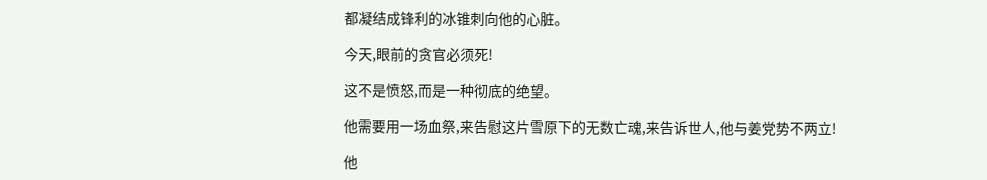都凝结成锋利的冰锥刺向他的心脏。

今天,眼前的贪官必须死!

这不是愤怒,而是一种彻底的绝望。

他需要用一场血祭,来告慰这片雪原下的无数亡魂,来告诉世人,他与姜党势不两立!

他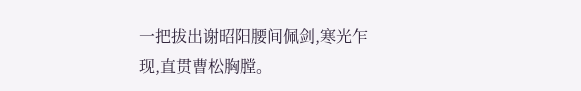一把拔出谢昭阳腰间佩剑,寒光乍现,直贯曹松胸膛。